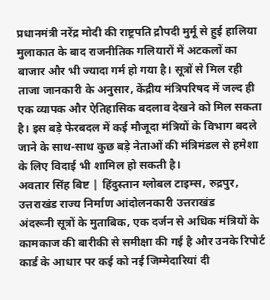प्रधानमंत्री नरेंद्र मोदी की राष्ट्रपति द्रौपदी मुर्मू से हुई हालिया मुलाकात के बाद राजनीतिक गलियारों में अटकलों का बाजार और भी ज्यादा गर्म हो गया है। सूत्रों से मिल रही ताजा जानकारी के अनुसार, केंद्रीय मंत्रिपरिषद में जल्द ही एक व्यापक और ऐतिहासिक बदलाव देखने को मिल सकता है। इस बड़े फेरबदल में कई मौजूदा मंत्रियों के विभाग बदले जाने के साथ-साथ कुछ बड़े नेताओं की मंत्रिमंडल से हमेशा के लिए विदाई भी शामिल हो सकती है।
अवतार सिंह बिष्ट | हिंदुस्तान ग्लोबल टाइम्स, रुद्रपुर, उत्तराखंड राज्य निर्माण आंदोलनकारी उत्तराखंड
अंदरूनी सूत्रों के मुताबिक, एक दर्जन से अधिक मंत्रियों के कामकाज की बारीकी से समीक्षा की गई है और उनके रिपोर्ट कार्ड के आधार पर कई को नई जिम्मेदारियां दी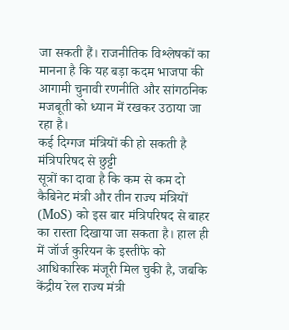जा सकती हैं। राजनीतिक विश्लेषकों का मानना है कि यह बड़ा कदम भाजपा की आगामी चुनावी रणनीति और सांगठनिक मजबूती को ध्यान में रखकर उठाया जा रहा है।
कई दिग्गज मंत्रियों की हो सकती है मंत्रिपरिषद से छुट्टी
सूत्रों का दावा है कि कम से कम दो कैबिनेट मंत्री और तीन राज्य मंत्रियों (MoS) को इस बार मंत्रिपरिषद से बाहर का रास्ता दिखाया जा सकता है। हाल ही में जॉर्ज कुरियन के इस्तीफे को आधिकारिक मंजूरी मिल चुकी है, जबकि केंद्रीय रेल राज्य मंत्री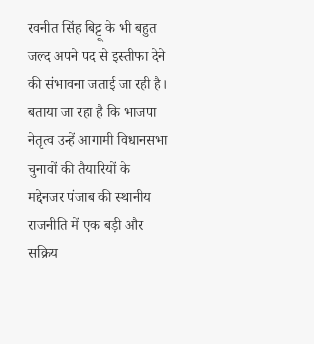रवनीत सिंह बिट्टू के भी बहुत जल्द अपने पद से इस्तीफा देने की संभावना जताई जा रही है।
बताया जा रहा है कि भाजपा नेतृत्व उन्हें आगामी विधानसभा चुनावों की तैयारियों के मद्देनजर पंजाब की स्थानीय राजनीति में एक बड़ी और सक्रिय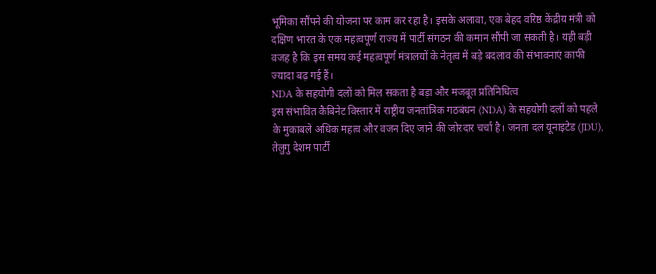भूमिका सौंपने की योजना पर काम कर रहा है। इसके अलावा, एक बेहद वरिष्ठ केंद्रीय मंत्री को दक्षिण भारत के एक महत्वपूर्ण राज्य में पार्टी संगठन की कमान सौंपी जा सकती है। यही बड़ी वजह है कि इस समय कई महत्वपूर्ण मंत्रालयों के नेतृत्व में बड़े बदलाव की संभावनाएं काफी ज्यादा बढ़ गई हैं।
NDA के सहयोगी दलों को मिल सकता है बड़ा और मजबूत प्रतिनिधित्व
इस संभावित कैबिनेट विस्तार में राष्ट्रीय जनतांत्रिक गठबंधन (NDA) के सहयोगी दलों को पहले के मुकाबले अधिक महत्व और वजन दिए जाने की जोरदार चर्चा है। जनता दल यूनाइटेड (JDU), तेलुगु देशम पार्टी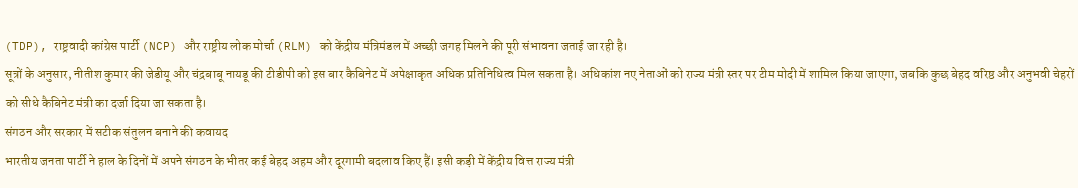(TDP), राष्ट्रवादी कांग्रेस पार्टी (NCP) और राष्ट्रीय लोक मोर्चा (RLM) को केंद्रीय मंत्रिमंडल में अच्छी जगह मिलने की पूरी संभावना जताई जा रही है।
सूत्रों के अनुसार, नीतीश कुमार की जेडीयू और चंद्रबाबू नायडू की टीडीपी को इस बार कैबिनेट में अपेक्षाकृत अधिक प्रतिनिधित्व मिल सकता है। अधिकांश नए नेताओं को राज्य मंत्री स्तर पर टीम मोदी में शामिल किया जाएगा, जबकि कुछ बेहद वरिष्ठ और अनुभवी चेहरों को सीधे कैबिनेट मंत्री का दर्जा दिया जा सकता है।
संगठन और सरकार में सटीक संतुलन बनाने की कवायद
भारतीय जनता पार्टी ने हाल के दिनों में अपने संगठन के भीतर कई बेहद अहम और दूरगामी बदलाव किए हैं। इसी कड़ी में केंद्रीय वित्त राज्य मंत्री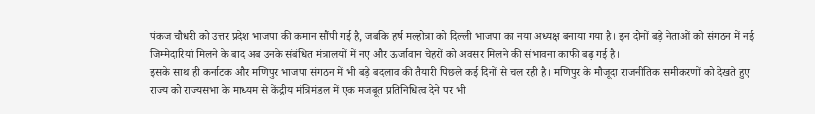पंकज चौधरी को उत्तर प्रदेश भाजपा की कमान सौंपी गई है, जबकि हर्ष मल्होत्रा को दिल्ली भाजपा का नया अध्यक्ष बनाया गया है। इन दोनों बड़े नेताओं को संगठन में नई जिम्मेदारियां मिलने के बाद अब उनके संबंधित मंत्रालयों में नए और ऊर्जावान चेहरों को अवसर मिलने की संभावना काफी बढ़ गई है।
इसके साथ ही कर्नाटक और मणिपुर भाजपा संगठन में भी बड़े बदलाव की तैयारी पिछले कई दिनों से चल रही है। मणिपुर के मौजूदा राजनीतिक समीकरणों को देखते हुए राज्य को राज्यसभा के माध्यम से केंद्रीय मंत्रिमंडल में एक मजबूत प्रतिनिधित्व देने पर भी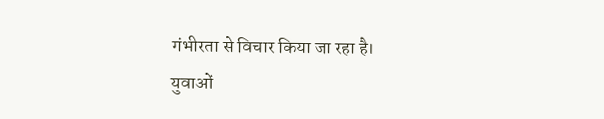गंभीरता से विचार किया जा रहा है।
युवाओं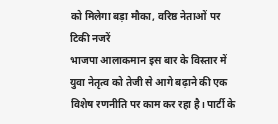को मिलेगा बड़ा मौका, वरिष्ठ नेताओं पर टिकी नजरें
भाजपा आलाकमान इस बार के विस्तार में युवा नेतृत्व को तेजी से आगे बढ़ाने की एक विशेष रणनीति पर काम कर रहा है। पार्टी के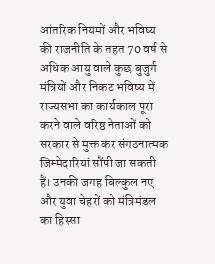आंतरिक नियमों और भविष्य की राजनीति के तहत 70 वर्ष से अधिक आयु वाले कुछ बुजुर्ग मंत्रियों और निकट भविष्य में राज्यसभा का कार्यकाल पूरा करने वाले वरिष्ठ नेताओं को सरकार से मुक्त कर संगठनात्मक जिम्मेदारियां सौंपी जा सकती हैं। उनकी जगह बिल्कुल नए और युवा चेहरों को मंत्रिमंडल का हिस्सा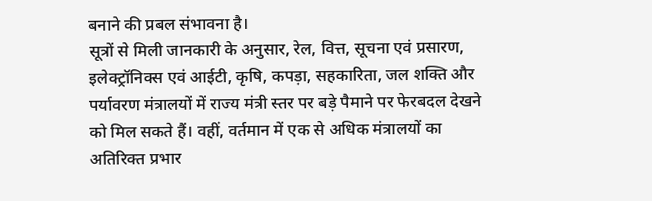बनाने की प्रबल संभावना है।
सूत्रों से मिली जानकारी के अनुसार, रेल, वित्त, सूचना एवं प्रसारण, इलेक्ट्रॉनिक्स एवं आईटी, कृषि, कपड़ा, सहकारिता, जल शक्ति और पर्यावरण मंत्रालयों में राज्य मंत्री स्तर पर बड़े पैमाने पर फेरबदल देखने को मिल सकते हैं। वहीं, वर्तमान में एक से अधिक मंत्रालयों का अतिरिक्त प्रभार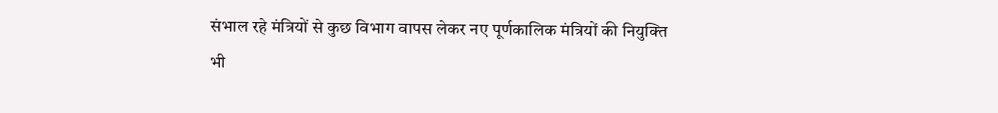संभाल रहे मंत्रियों से कुछ विभाग वापस लेकर नए पूर्णकालिक मंत्रियों की नियुक्ति भी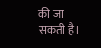की जा सकती है।